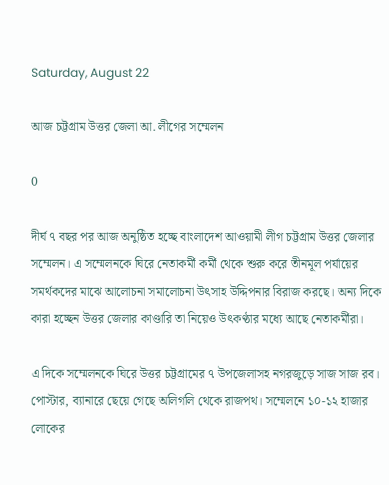Saturday, August 22

আজ চট্টগ্রাম উত্তর জেলা আ. লীগের সম্মেলন

0

দীর্ঘ ৭ বছর পর আজ অনুষ্ঠিত হচ্ছে বাংলাদেশ আওয়ামী লীগ চট্টগ্রাম উত্তর জেলার সম্মেলন। এ সম্মেলনকে ঘিরে নেতাকর্মী কর্মী থেকে শুরু করে তীনমূল পর্যায়ের সমর্থকদের মাঝে আলোচনা সমালোচনা উৎসাহ উদ্দিপনার বিরাজ করছে। অন্য দিকে কারা হচ্ছেন উত্তর জেলার কাণ্ডারি তা নিয়েও উৎকণ্ঠার মধ্যে আছে নেতাকর্মীরা।

এ দিকে সম্মেলনকে ঘিরে উত্তর চট্টগ্রামের ৭ উপজেলাসহ নগরজুড়ে সাজ সাজ রব। পোস্টার, ব্যানারে ছেয়ে গেছে অলিগলি থেকে রাজপথ। সম্মেলনে ১০-১২ হাজার লোকের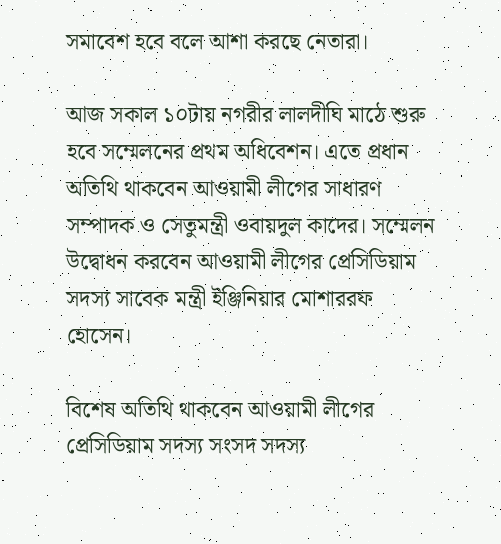সমাবেশ হবে বলে আশা করছে নেতারা।

আজ সকাল ১০টায় নগরীর লালদীঘি মাঠে শুরু হবে সম্মেলনের প্রথম অধিবেশন। এতে প্রধান অতিথি থাকবেন আওয়ামী লীগের সাধারণ সম্পাদক ও সেতুমন্ত্রী ওবায়দুল কাদের। সম্মেলন উদ্বোধন করবেন আওয়ামী লীগের প্রেসিডিয়াম সদস্য সাবেক মন্ত্রী ইঞ্জিনিয়ার মোশাররফ হোসেন।

বিশেষ অতিথি থাকবেন আওয়ামী লীগের প্রেসিডিয়াম সদস্য সংসদ সদস্য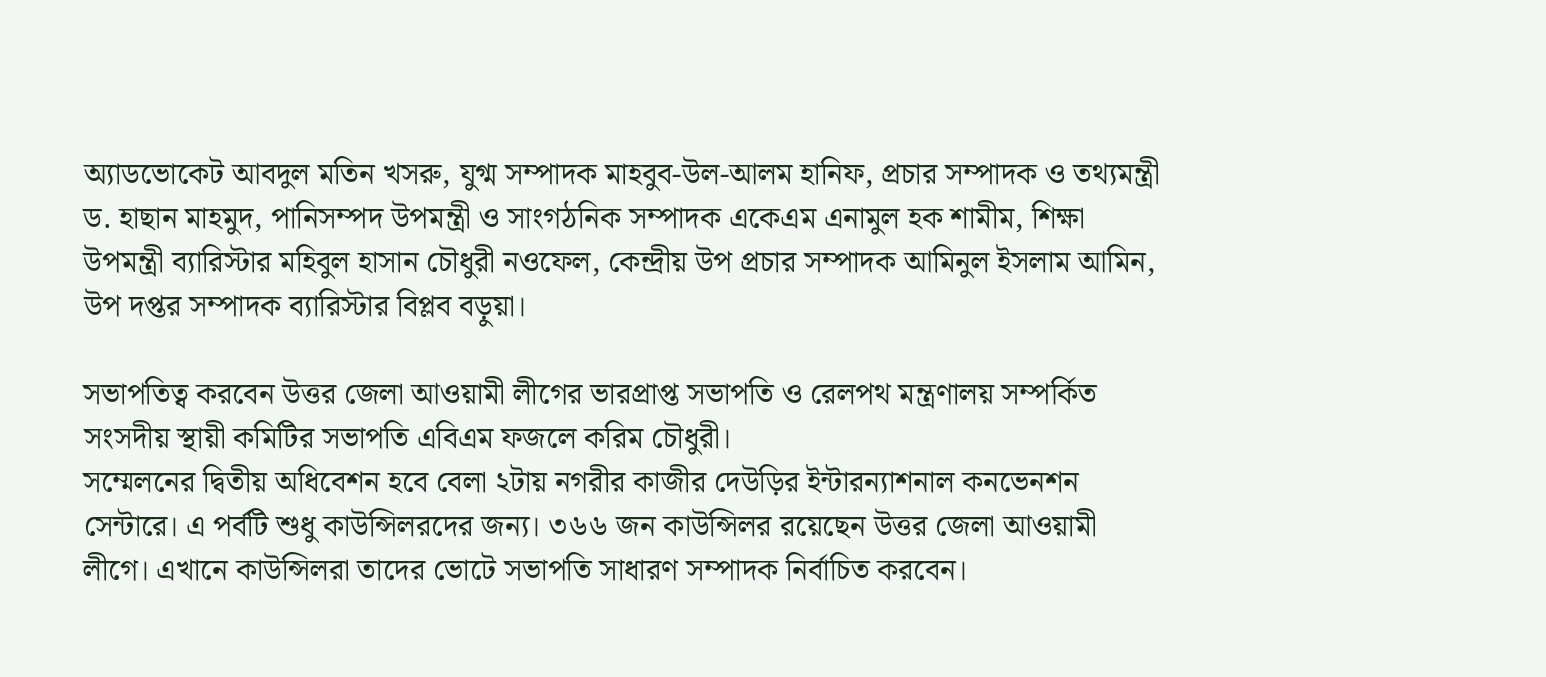অ্যাডভোকেট আবদুল মতিন খসরু, যুগ্ম সম্পাদক মাহবুব-উল-আলম হানিফ, প্রচার সম্পাদক ও তথ্যমন্ত্রী ড. হাছান মাহমুদ, পানিসম্পদ উপমন্ত্রী ও সাংগঠনিক সম্পাদক একেএম এনামুল হক শামীম, শিক্ষা উপমন্ত্রী ব্যারিস্টার মহিবুল হাসান চৌধুরী নওফেল, কেন্দ্রীয় উপ প্রচার সম্পাদক আমিনুল ইসলাম আমিন, উপ দপ্তর সম্পাদক ব্যারিস্টার বিপ্লব বড়ুয়া।

সভাপতিত্ব করবেন উত্তর জেলা আওয়ামী লীগের ভারপ্রাপ্ত সভাপতি ও রেলপথ মন্ত্রণালয় সম্পর্কিত সংসদীয় স্থায়ী কমিটির সভাপতি এবিএম ফজলে করিম চৌধুরী।
সম্মেলনের দ্বিতীয় অধিবেশন হবে বেলা ২টায় নগরীর কাজীর দেউড়ির ইন্টারন্যাশনাল কনভেনশন সেন্টারে। এ পর্বটি শুধু কাউন্সিলরদের জন্য। ৩৬৬ জন কাউন্সিলর রয়েছেন উত্তর জেলা আওয়ামী লীগে। এখানে কাউন্সিলরা তাদের ভোটে সভাপতি সাধারণ সম্পাদক নির্বাচিত করবেন।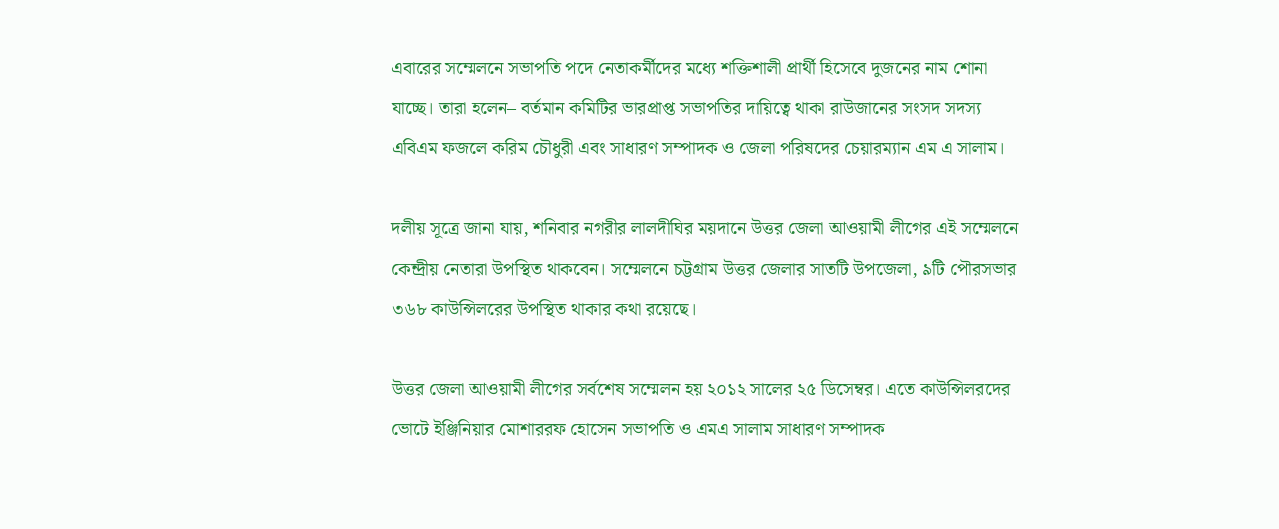এবারের সম্মেলনে সভাপতি পদে নেতাকর্মীদের মধ্যে শক্তিশালী প্রার্থী হিসেবে দুজনের নাম শোনা যাচ্ছে। তারা হলেন– বর্তমান কমিটির ভারপ্রাপ্ত সভাপতির দায়িত্বে থাকা রাউজানের সংসদ সদস্য এবিএম ফজলে করিম চৌধুরী এবং সাধারণ সম্পাদক ও জেলা পরিষদের চেয়ারম্যান এম এ সালাম।

দলীয় সূত্রে জানা যায়, শনিবার নগরীর লালদীঘির ময়দানে উত্তর জেলা আওয়ামী লীগের এই সম্মেলনে কেন্দ্রীয় নেতারা উপস্থিত থাকবেন। সম্মেলনে চট্টগ্রাম উত্তর জেলার সাতটি উপজেলা, ৯টি পৌরসভার ৩৬৮ কাউন্সিলরের উপস্থিত থাকার কথা রয়েছে।

উত্তর জেলা আওয়ামী লীগের সর্বশেষ সম্মেলন হয় ২০১২ সালের ২৫ ডিসেম্বর। এতে কাউন্সিলরদের ভোটে ইঞ্জিনিয়ার মোশাররফ হোসেন সভাপতি ও এমএ সালাম সাধারণ সম্পাদক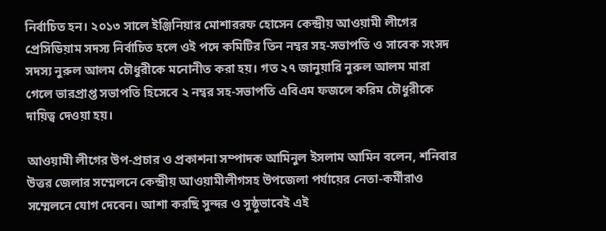নির্বাচিত হন। ২০১৩ সালে ইঞ্জিনিয়ার মোশাররফ হোসেন কেন্দ্রীয় আওয়ামী লীগের প্রেসিডিয়াম সদস্য নির্বাচিত হলে ওই পদে কমিটির তিন নম্বর সহ-সভাপতি ও সাবেক সংসদ সদস্য নুরুল আলম চৌধুরীকে মনোনীত করা হয়। গত ২৭ জানুয়ারি নুরুল আলম মারা গেলে ভারপ্রাপ্ত সভাপতি হিসেবে ২ নম্বর সহ-সভাপতি এবিএম ফজলে করিম চৌধুরীকে দায়িত্ব দেওয়া হয়।

আওয়ামী লীগের উপ-প্রচার ও প্রকাশনা সম্পাদক আমিনুল ইসলাম আমিন বলেন, শনিবার উত্তর জেলার সম্মেলনে কেন্দ্রীয় আওয়ামীলীগসহ উপজেলা পর্যায়ের নেতা-কর্মীরাও সম্মেলনে যোগ দেবেন। আশা করছি সুন্দর ও সুষ্ঠুভাবেই এই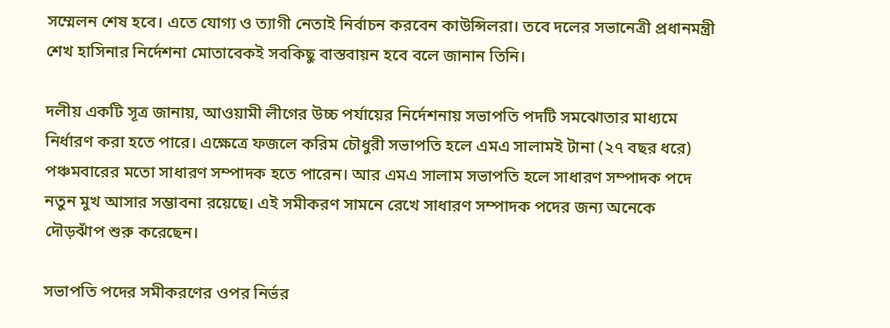সম্মেলন শেষ হবে। এতে যোগ্য ও ত্যাগী নেতাই নির্বাচন করবেন কাউন্সিলরা। তবে দলের সভানেত্রী প্রধানমন্ত্রী শেখ হাসিনার নির্দেশনা মোতাবেকই সবকিছু বাস্তবায়ন হবে বলে জানান তিনি।

দলীয় একটি সূত্র জানায়, আওয়ামী লীগের উচ্চ পর্যায়ের নির্দেশনায় সভাপতি পদটি সমঝোতার মাধ্যমে নির্ধারণ করা হতে পারে। এক্ষেত্রে ফজলে করিম চৌধুরী সভাপতি হলে এমএ সালামই টানা (২৭ বছর ধরে) পঞ্চমবারের মতো সাধারণ সম্পাদক হতে পারেন। আর এমএ সালাম সভাপতি হলে সাধারণ সম্পাদক পদে নতুন মুখ আসার সম্ভাবনা রয়েছে। এই সমীকরণ সামনে রেখে সাধারণ সম্পাদক পদের জন্য অনেকে দৌড়ঝাঁপ শুরু করেছেন।

সভাপতি পদের সমীকরণের ওপর নির্ভর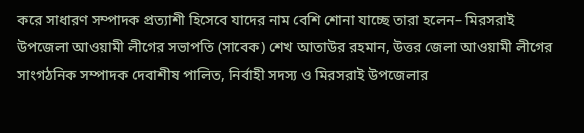করে সাধারণ সম্পাদক প্রত্যাশী হিসেবে যাদের নাম বেশি শোনা যাচ্ছে তারা হলেন– মিরসরাই উপজেলা আওয়ামী লীগের সভাপতি (সাবেক) শেখ আতাউর রহমান, উত্তর জেলা আওয়ামী লীগের সাংগঠনিক সম্পাদক দেবাশীষ পালিত, নির্বাহী সদস্য ও মিরসরাই উপজেলার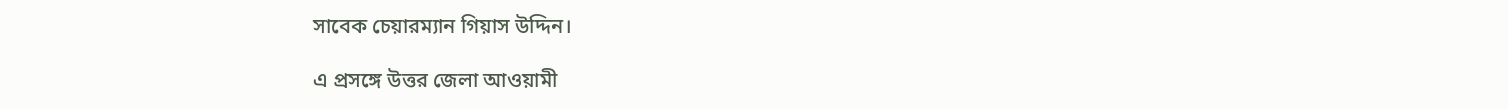সাবেক চেয়ারম্যান গিয়াস উদ্দিন।

এ প্রসঙ্গে উত্তর জেলা আওয়ামী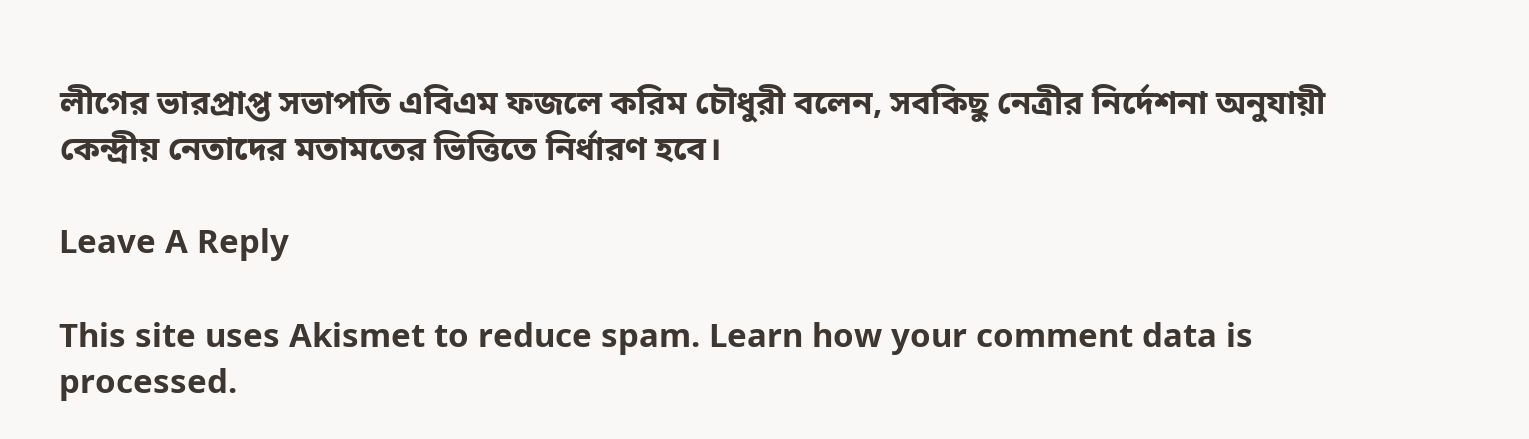লীগের ভারপ্রাপ্ত সভাপতি এবিএম ফজলে করিম চৌধুরী বলেন, সবকিছু নেত্রীর নির্দেশনা অনুযায়ী কেন্দ্রীয় নেতাদের মতামতের ভিত্তিতে নির্ধারণ হবে।

Leave A Reply

This site uses Akismet to reduce spam. Learn how your comment data is processed.